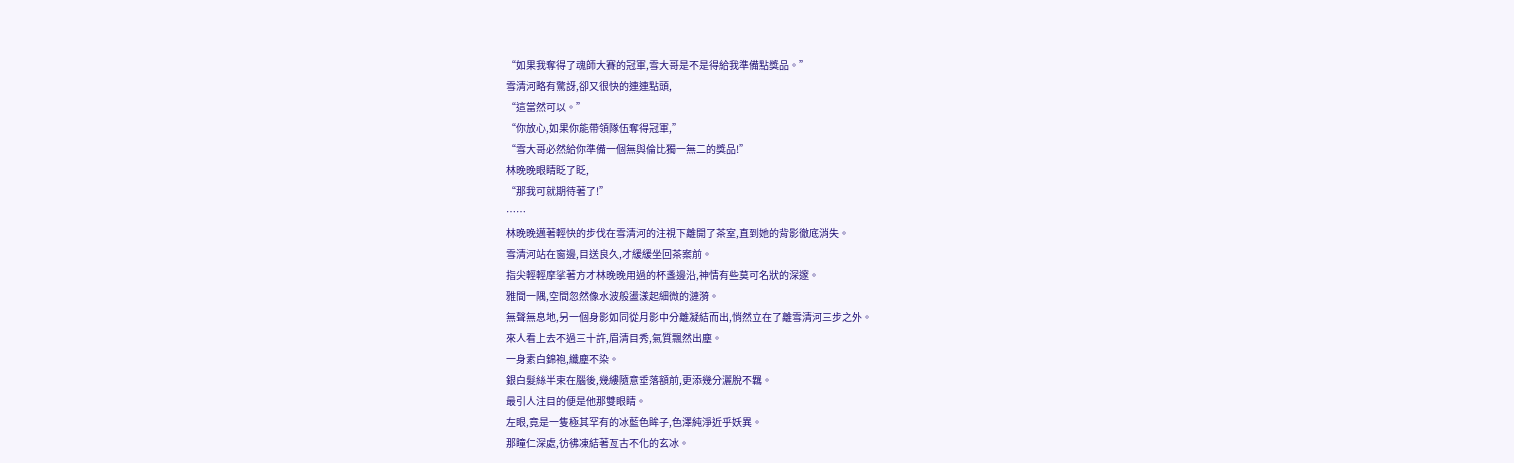“如果我奪得了魂師大賽的冠軍,雪大哥是不是得給我準備點獎品。”
雪清河略有驚訝,卻又很快的連連點頭,
“這當然可以。”
“你放心,如果你能帶領隊伍奪得冠軍,”
“雪大哥必然給你準備一個無與倫比獨一無二的獎品!”
林晚晚眼睛眨了眨,
“那我可就期待著了!”
……
林晚晚邁著輕快的步伐在雪清河的注視下離開了茶室,直到她的背影徹底消失。
雪清河站在窗邊,目送良久,才緩緩坐回茶案前。
指尖輕輕摩挲著方才林晚晚用過的杯盞邊沿,神情有些莫可名狀的深邃。
雅間一隅,空間忽然像水波般盪漾起細微的漣漪。
無聲無息地,另一個身影如同從月影中分離凝結而出,悄然立在了離雪清河三步之外。
來人看上去不過三十許,眉清目秀,氣質飄然出塵。
一身素白錦袍,纖塵不染。
銀白髮絲半束在腦後,幾縷隨意垂落額前,更添幾分灑脫不羈。
最引人注目的便是他那雙眼睛。
左眼,竟是一隻極其罕有的冰藍色眸子,色澤純淨近乎妖異。
那瞳仁深處,彷彿凍結著亙古不化的玄冰。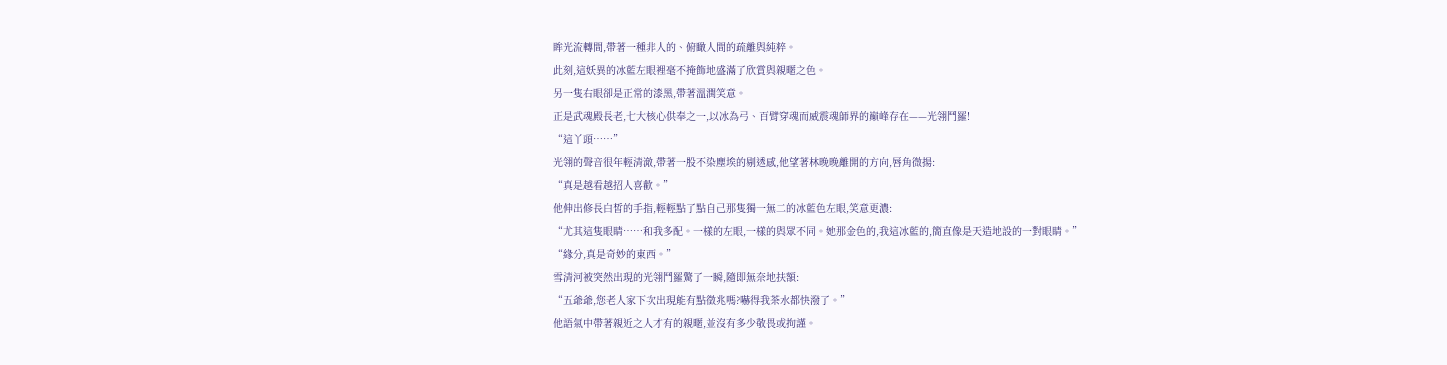眸光流轉間,帶著一種非人的、俯瞰人間的疏離與純粹。
此刻,這妖異的冰藍左眼裡毫不掩飾地盛滿了欣賞與親暱之色。
另一隻右眼卻是正常的漆黑,帶著溫潤笑意。
正是武魂殿長老,七大核心供奉之一,以冰為弓、百臂穿魂而威震魂師界的巔峰存在——光翎鬥羅!
“這丫頭……”
光翎的聲音很年輕清澈,帶著一股不染塵埃的剔透感,他望著林晚晚離開的方向,唇角微揚:
“真是越看越招人喜歡。”
他伸出修長白皙的手指,輕輕點了點自己那隻獨一無二的冰藍色左眼,笑意更濃:
“尤其這隻眼睛……和我多配。一樣的左眼,一樣的與眾不同。她那金色的,我這冰藍的,簡直像是天造地設的一對眼睛。”
“緣分,真是奇妙的東西。”
雪清河被突然出現的光翎鬥羅驚了一瞬,隨即無奈地扶額:
“五爺爺,您老人家下次出現能有點徵兆嗎?嚇得我茶水都快潑了。”
他語氣中帶著親近之人才有的親暱,並沒有多少敬畏或拘謹。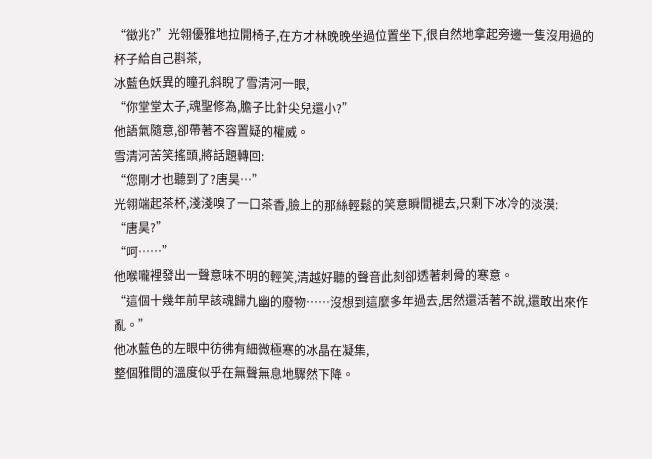“徵兆?”光翎優雅地拉開椅子,在方才林晚晚坐過位置坐下,很自然地拿起旁邊一隻沒用過的杯子給自己斟茶,
冰藍色妖異的瞳孔斜睨了雪清河一眼,
“你堂堂太子,魂聖修為,膽子比針尖兒還小?”
他語氣隨意,卻帶著不容置疑的權威。
雪清河苦笑搖頭,將話題轉回:
“您剛才也聽到了?唐昊…”
光翎端起茶杯,淺淺嗅了一口茶香,臉上的那絲輕鬆的笑意瞬間褪去,只剩下冰冷的淡漠:
“唐昊?”
“呵……”
他喉嚨裡發出一聲意味不明的輕笑,清越好聽的聲音此刻卻透著刺骨的寒意。
“這個十幾年前早該魂歸九幽的廢物……沒想到這麼多年過去,居然還活著不說,還敢出來作亂。”
他冰藍色的左眼中彷彿有細微極寒的冰晶在凝集,
整個雅間的溫度似乎在無聲無息地驟然下降。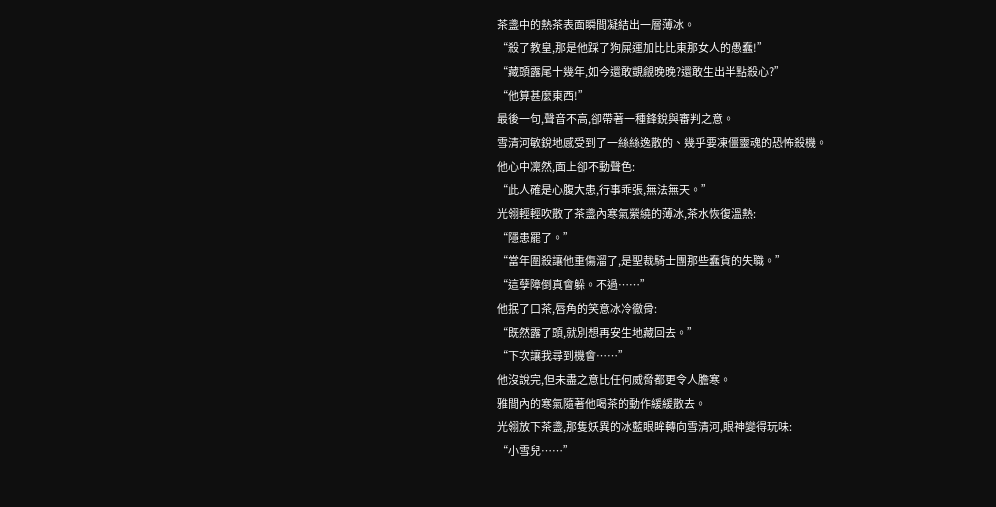茶盞中的熱茶表面瞬間凝結出一層薄冰。
“殺了教皇,那是他踩了狗屎運加比比東那女人的愚蠢!”
“藏頭露尾十幾年,如今還敢覬覦晚晚?還敢生出半點殺心?”
“他算甚麼東西!”
最後一句,聲音不高,卻帶著一種鋒銳與審判之意。
雪清河敏銳地感受到了一絲絲逸散的、幾乎要凍僵靈魂的恐怖殺機。
他心中凜然,面上卻不動聲色:
“此人確是心腹大患,行事乖張,無法無天。”
光翎輕輕吹散了茶盞內寒氣縈繞的薄冰,茶水恢復溫熱:
“隱患罷了。”
“當年圍殺讓他重傷溜了,是聖裁騎士團那些蠢貨的失職。”
“這孽障倒真會躲。不過……”
他抿了口茶,唇角的笑意冰冷徹骨:
“既然露了頭,就別想再安生地藏回去。”
“下次讓我尋到機會……”
他沒說完,但未盡之意比任何威脅都更令人膽寒。
雅間內的寒氣隨著他喝茶的動作緩緩散去。
光翎放下茶盞,那隻妖異的冰藍眼眸轉向雪清河,眼神變得玩味:
“小雪兒……”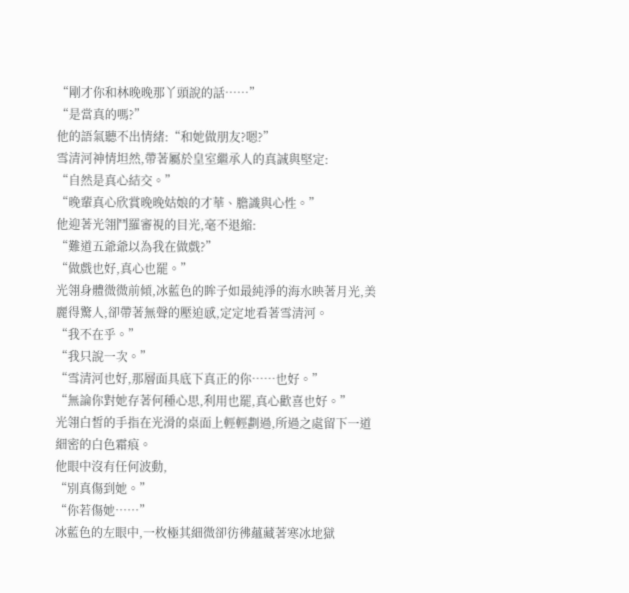“剛才你和林晚晚那丫頭說的話……”
“是當真的嗎?”
他的語氣聽不出情緒:“和她做朋友?嗯?”
雪清河神情坦然,帶著屬於皇室繼承人的真誠與堅定:
“自然是真心結交。”
“晚輩真心欣賞晚晚姑娘的才華、膽識與心性。”
他迎著光翎鬥羅審視的目光,毫不退縮:
“難道五爺爺以為我在做戲?”
“做戲也好,真心也罷。”
光翎身體微微前傾,冰藍色的眸子如最純淨的海水映著月光,美麗得驚人,卻帶著無聲的壓迫感,定定地看著雪清河。
“我不在乎。”
“我只說一次。”
“雪清河也好,那層面具底下真正的你……也好。”
“無論你對她存著何種心思,利用也罷,真心歡喜也好。”
光翎白皙的手指在光滑的桌面上輕輕劃過,所過之處留下一道細密的白色霜痕。
他眼中沒有任何波動,
“別真傷到她。”
“你若傷她……”
冰藍色的左眼中,一枚極其細微卻彷彿蘊藏著寒冰地獄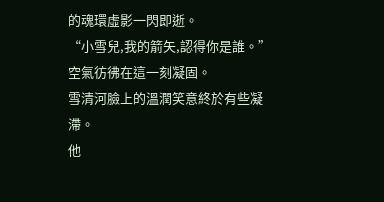的魂環虛影一閃即逝。
“小雪兒,我的箭矢,認得你是誰。”
空氣彷彿在這一刻凝固。
雪清河臉上的溫潤笑意終於有些凝滯。
他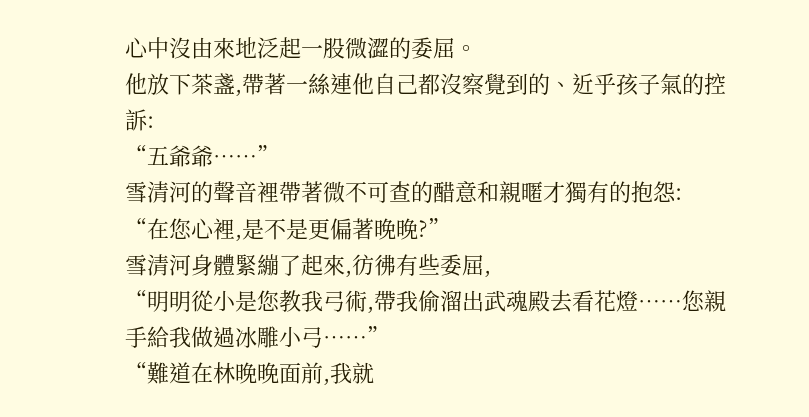心中沒由來地泛起一股微澀的委屈。
他放下茶盞,帶著一絲連他自己都沒察覺到的、近乎孩子氣的控訴:
“五爺爺……”
雪清河的聲音裡帶著微不可查的醋意和親暱才獨有的抱怨:
“在您心裡,是不是更偏著晚晚?”
雪清河身體緊繃了起來,彷彿有些委屈,
“明明從小是您教我弓術,帶我偷溜出武魂殿去看花燈……您親手給我做過冰雕小弓……”
“難道在林晚晚面前,我就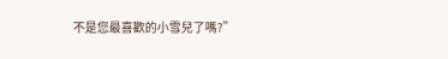不是您最喜歡的小雪兒了嗎?”